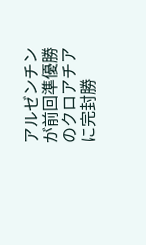アルゼンチンが前回準優勝のクロアチアに完封勝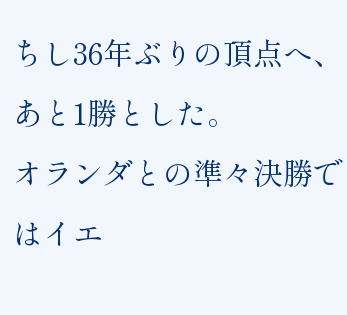ちし36年ぶりの頂点へ、あと1勝とした。
オランダとの準々決勝ではイエ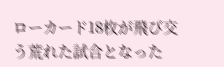ローカード18枚が飛び交う荒れた試合となった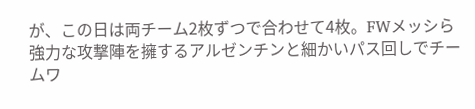が、この日は両チーム2枚ずつで合わせて4枚。FWメッシら強力な攻撃陣を擁するアルゼンチンと細かいパス回しでチームワ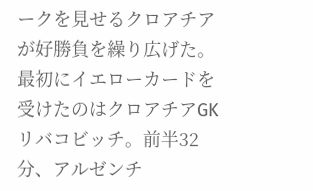ークを見せるクロアチアが好勝負を繰り広げた。
最初にイエローカードを受けたのはクロアチアGKリバコビッチ。前半32分、アルゼンチ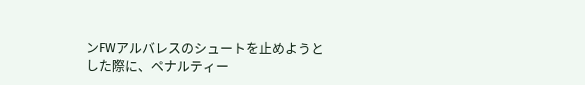ンFWアルバレスのシュートを止めようとした際に、ペナルティー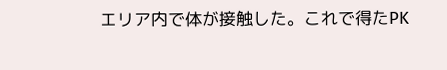エリア内で体が接触した。これで得たPK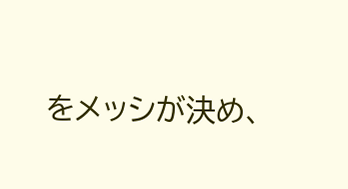をメッシが決め、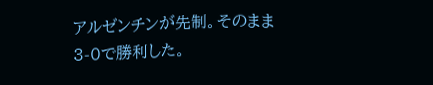アルゼンチンが先制。そのまま3-0で勝利した。